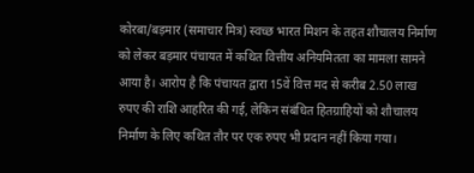कोरबा/बड़मार (समाचार मित्र) स्वच्छ भारत मिशन के तहत शौचालय निर्माण को लेकर बड़मार पंचायत में कथित वित्तीय अनियमितता का मामला सामने आया है। आरोप है कि पंचायत द्वारा 15वें वित्त मद से करीब 2.50 लाख रुपए की राशि आहरित की गई, लेकिन संबंधित हितग्राहियों को शौचालय निर्माण के लिए कथित तौर पर एक रुपए भी प्रदान नहीं किया गया।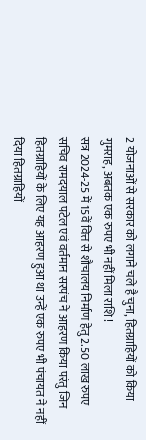2 योजनाओं से सरकार को लगाने चले है चुना, हितग्राहियों को किया गुमराह, अबतक एक रुपए भी नहीं मिला राशि !
सत्र 2024-25 में 15वें वित्त से शौचालय निर्माण हेतु 2.50 लाख रुपए सचिव रामदयाल पटेल एवं वर्तमान सरपंच ने आहरण किया परंतु जिन हितग्राहियों के लिए यह आहरण हुआ था उन्हें एक रुपए भी पंचायत ने नहीं दिया हितग्राहियों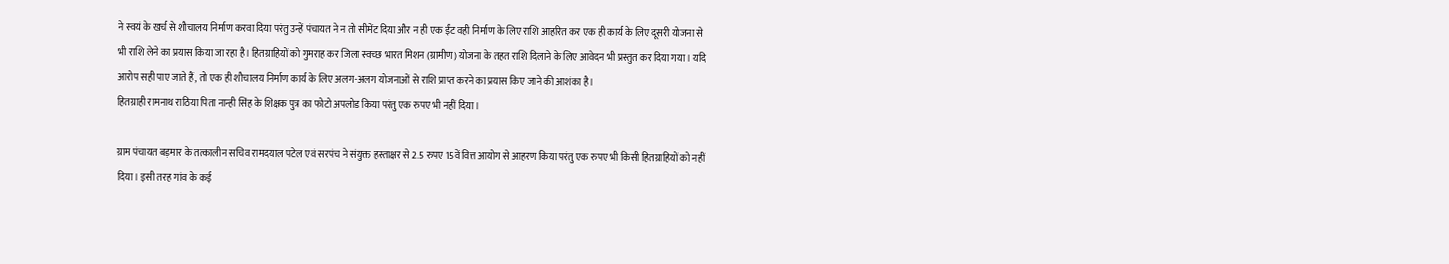ने स्वयं के खर्च से शौचालय निर्माण करवा दिया परंतु उन्हें पंचायत ने न तो सीमेंट दिया और न ही एक ईंट वही निर्माण के लिए राशि आहरित कर एक ही कार्य के लिए दूसरी योजना से भी राशि लेने का प्रयास किया जा रहा है। हितग्राहियों को गुमराह कर जिला स्वच्छ भारत मिशन (ग्रामीण) योजना के तहत राशि दिलाने के लिए आवेदन भी प्रस्तुत कर दिया गया। यदि आरोप सही पाए जाते हैं, तो एक ही शौचालय निर्माण कार्य के लिए अलग-अलग योजनाओं से राशि प्राप्त करने का प्रयास किए जाने की आशंका है।
हितग्राही रामनाथ राठिया पिता नान्ही सिंह के शिक्षक पुत्र का फोटो अपलोड किया परंतु एक रुपए भी नहीं दिया।

ग्राम पंचायत बड़मार के तत्कालीन सचिव रामदयाल पटेल एवं सरपंच ने संयुक्त हस्ताक्षर से 2.5 रुपए 15वें वित्त आयोग से आहरण किया परंतु एक रुपए भी किसी हितग्राहियों को नहीं दिया। इसी तरह गांव के कई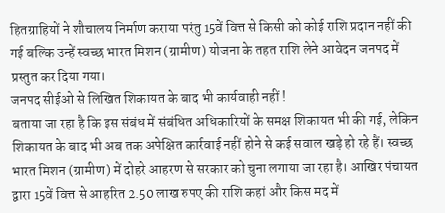हितग्राहियों ने शौचालय निर्माण कराया परंतु 15वें वित्त से किसी को कोई राशि प्रदान नहीं की गई बल्कि उन्हें स्वच्छ भारत मिशन (ग्रामीण) योजना के तहत राशि लेने आवेदन जनपद में प्रस्तुत कर दिया गया।
जनपद सीईओ से लिखित शिकायत के बाद भी कार्यवाही नहीं !
बताया जा रहा है कि इस संबंध में संबंधित अधिकारियों के समक्ष शिकायत भी की गई, लेकिन शिकायत के बाद भी अब तक अपेक्षित कार्रवाई नहीं होने से कई सवाल खड़े हो रहे हैं। स्वच्छ भारत मिशन (ग्रामीण) में दोहरे आहरण से सरकार को चुना लगाया जा रहा है। आखिर पंचायत द्वारा 15वें वित्त से आहरित 2.50 लाख रुपए की राशि कहां और किस मद में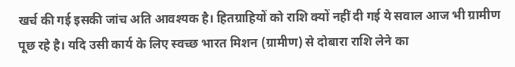खर्च की गई इसकी जांच अति आवश्यक है। हितग्राहियों को राशि क्यों नहीं दी गई ये सवाल आज भी ग्रामीण पूछ रहे है। यदि उसी कार्य के लिए स्वच्छ भारत मिशन (ग्रामीण) से दोबारा राशि लेने का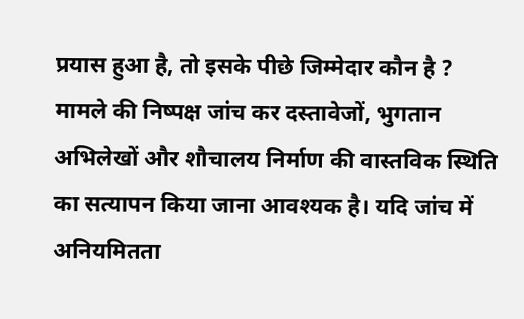प्रयास हुआ है, तो इसके पीछे जिम्मेदार कौन है ?
मामले की निष्पक्ष जांच कर दस्तावेजों, भुगतान अभिलेखों और शौचालय निर्माण की वास्तविक स्थिति का सत्यापन किया जाना आवश्यक है। यदि जांच में अनियमितता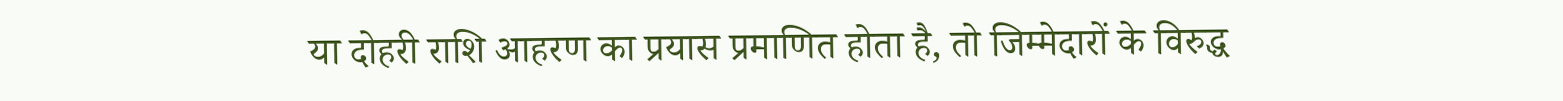या दोहरी राशि आहरण का प्रयास प्रमाणित होता है, तो जिम्मेदारों के विरुद्ध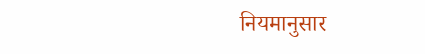नियमानुसार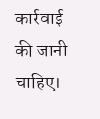कार्रवाई की जानी चाहिए।